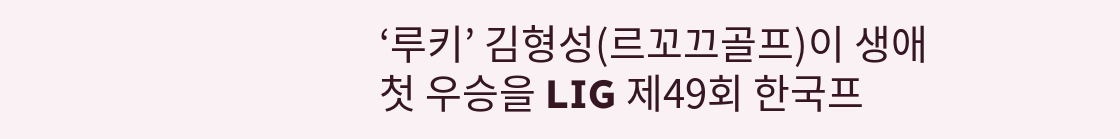‘루키’ 김형성(르꼬끄골프)이 생애 첫 우승을 LIG 제49회 한국프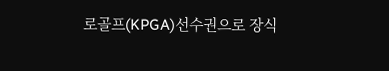로골프(KPGA)선수권으로 장식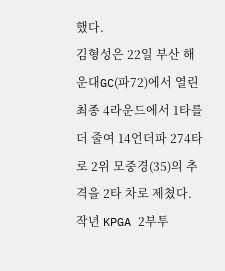했다.
김형성은 22일 부산 해운대GC(파72)에서 열린 최종 4라운드에서 1타를 더 줄여 14언더파 274타로 2위 모중경(35)의 추격을 2타 차로 제쳤다. 작년 KPGA 2부투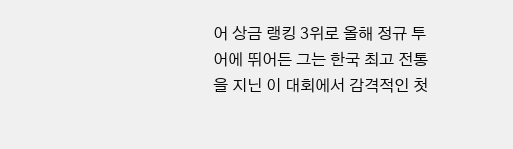어 상금 랭킹 3위로 올해 정규 투어에 뛰어든 그는 한국 최고 전통을 지닌 이 대회에서 감격적인 첫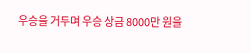우승을 거두며 우승 상금 8000만 원을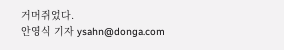거머쥐었다.
안영식 기자 ysahn@donga.com